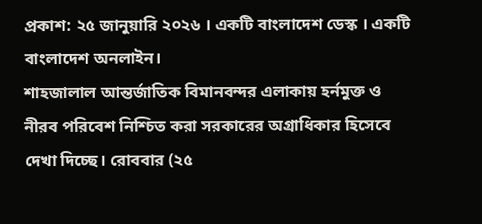প্রকাশ: ২৫ জানুয়ারি ২০২৬ । একটি বাংলাদেশ ডেস্ক । একটি বাংলাদেশ অনলাইন।
শাহজালাল আন্তর্জাতিক বিমানবন্দর এলাকায় হর্নমুক্ত ও নীরব পরিবেশ নিশ্চিত করা সরকারের অগ্রাধিকার হিসেবে দেখা দিচ্ছে। রোববার (২৫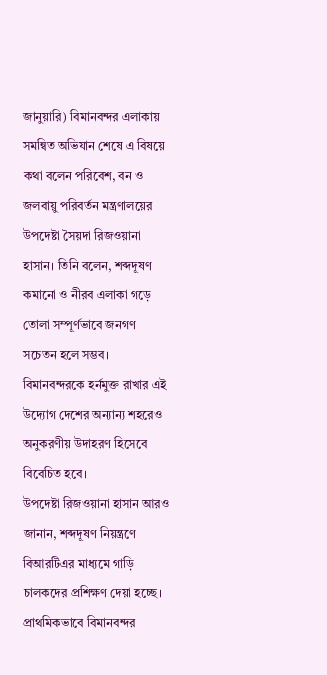জানুয়ারি) বিমানবন্দর এলাকায় সমন্বিত অভিযান শেষে এ বিষয়ে কথা বলেন পরিবেশ, বন ও জলবায়ু পরিবর্তন মন্ত্রণালয়ের উপদেষ্টা সৈয়দা রিজওয়ানা হাসান। তিনি বলেন, শব্দদূষণ কমানো ও নীরব এলাকা গড়ে তোলা সম্পূর্ণভাবে জনগণ সচেতন হলে সম্ভব। বিমানবন্দরকে হর্নমুক্ত রাখার এই উদ্যোগ দেশের অন্যান্য শহরেও অনুকরণীয় উদাহরণ হিসেবে বিবেচিত হবে।
উপদেষ্টা রিজওয়ানা হাসান আরও জানান, শব্দদূষণ নিয়ন্ত্রণে বিআরটিএর মাধ্যমে গাড়ি চালকদের প্রশিক্ষণ দেয়া হচ্ছে। প্রাথমিকভাবে বিমানবন্দর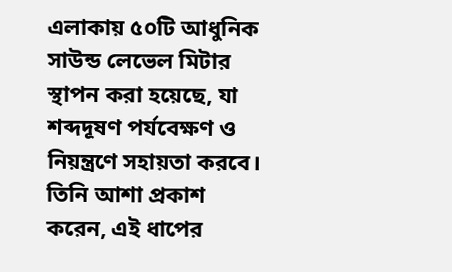এলাকায় ৫০টি আধুনিক সাউন্ড লেভেল মিটার স্থাপন করা হয়েছে, যা শব্দদূষণ পর্যবেক্ষণ ও নিয়ন্ত্রণে সহায়তা করবে। তিনি আশা প্রকাশ করেন, এই ধাপের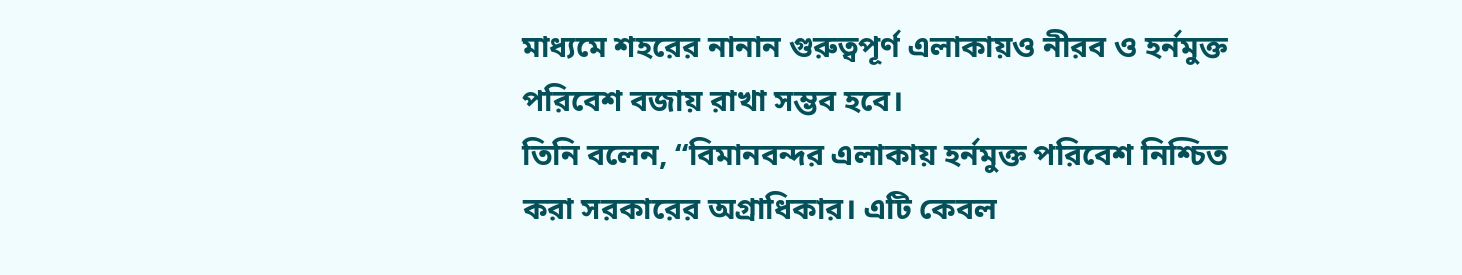মাধ্যমে শহরের নানান গুরুত্বপূর্ণ এলাকায়ও নীরব ও হর্নমুক্ত পরিবেশ বজায় রাখা সম্ভব হবে।
তিনি বলেন, “বিমানবন্দর এলাকায় হর্নমুক্ত পরিবেশ নিশ্চিত করা সরকারের অগ্রাধিকার। এটি কেবল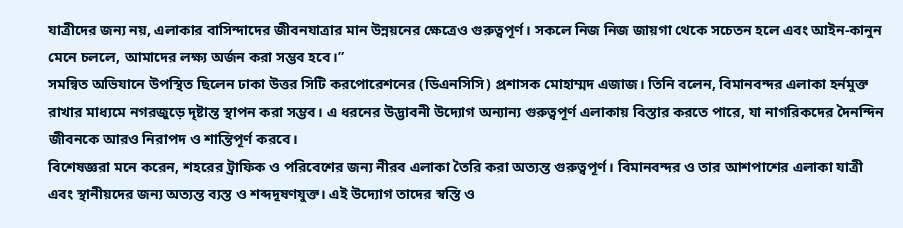যাত্রীদের জন্য নয়, এলাকার বাসিন্দাদের জীবনযাত্রার মান উন্নয়নের ক্ষেত্রেও গুরুত্বপূর্ণ। সকলে নিজ নিজ জায়গা থেকে সচেতন হলে এবং আইন-কানুন মেনে চললে, আমাদের লক্ষ্য অর্জন করা সম্ভব হবে।”
সমন্বিত অভিযানে উপস্থিত ছিলেন ঢাকা উত্তর সিটি করপোরেশনের (ডিএনসিসি) প্রশাসক মোহাম্মদ এজাজ। তিনি বলেন, বিমানবন্দর এলাকা হর্নমুক্ত রাখার মাধ্যমে নগরজুড়ে দৃষ্টান্ত স্থাপন করা সম্ভব। এ ধরনের উদ্ভাবনী উদ্যোগ অন্যান্য গুরুত্বপূর্ণ এলাকায় বিস্তার করতে পারে, যা নাগরিকদের দৈনন্দিন জীবনকে আরও নিরাপদ ও শান্তিপূর্ণ করবে।
বিশেষজ্ঞরা মনে করেন, শহরের ট্রাফিক ও পরিবেশের জন্য নীরব এলাকা তৈরি করা অত্যন্ত গুরুত্বপূর্ণ। বিমানবন্দর ও তার আশপাশের এলাকা যাত্রী এবং স্থানীয়দের জন্য অত্যন্ত ব্যস্ত ও শব্দদূষণযুক্ত। এই উদ্যোগ তাদের স্বস্তি ও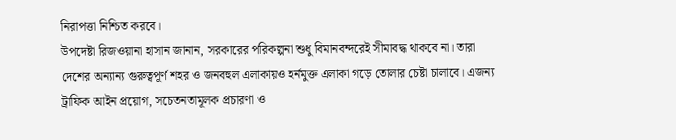নিরাপত্তা নিশ্চিত করবে।
উপদেষ্টা রিজওয়ানা হাসান জানান, সরকারের পরিকল্পনা শুধু বিমানবন্দরেই সীমাবদ্ধ থাকবে না। তারা দেশের অন্যান্য গুরুত্বপূর্ণ শহর ও জনবহুল এলাকায়ও হর্নমুক্ত এলাকা গড়ে তোলার চেষ্টা চালাবে। এজন্য ট্রাফিক আইন প্রয়োগ, সচেতনতামূলক প্রচারণা ও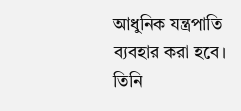আধুনিক যন্ত্রপাতি ব্যবহার করা হবে।
তিনি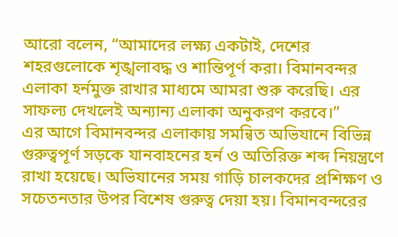আরো বলেন, “আমাদের লক্ষ্য একটাই, দেশের শহরগুলোকে শৃঙ্খলাবদ্ধ ও শান্তিপূর্ণ করা। বিমানবন্দর এলাকা হর্নমুক্ত রাখার মাধ্যমে আমরা শুরু করেছি। এর সাফল্য দেখলেই অন্যান্য এলাকা অনুকরণ করবে।”
এর আগে বিমানবন্দর এলাকায় সমন্বিত অভিযানে বিভিন্ন গুরুত্বপূর্ণ সড়কে যানবাহনের হর্ন ও অতিরিক্ত শব্দ নিয়ন্ত্রণে রাখা হয়েছে। অভিযানের সময় গাড়ি চালকদের প্রশিক্ষণ ও সচেতনতার উপর বিশেষ গুরুত্ব দেয়া হয়। বিমানবন্দরের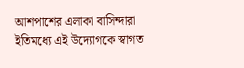আশপাশের এলাকা বাসিন্দারা ইতিমধ্যে এই উদ্যোগকে স্বাগত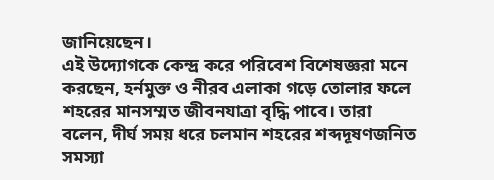জানিয়েছেন।
এই উদ্যোগকে কেন্দ্র করে পরিবেশ বিশেষজ্ঞরা মনে করছেন, হর্নমুক্ত ও নীরব এলাকা গড়ে তোলার ফলে শহরের মানসম্মত জীবনযাত্রা বৃদ্ধি পাবে। তারা বলেন, দীর্ঘ সময় ধরে চলমান শহরের শব্দদূষণজনিত সমস্যা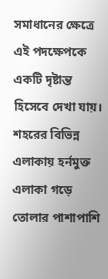সমাধানের ক্ষেত্রে এই পদক্ষেপকে একটি দৃষ্টান্ত হিসেবে দেখা যায়।
শহরের বিভিন্ন এলাকায় হর্নমুক্ত এলাকা গড়ে তোলার পাশাপাশি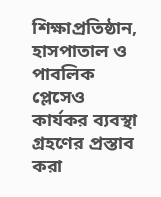শিক্ষাপ্রতিষ্ঠান, হাসপাতাল ও পাবলিক প্লেসেও কার্যকর ব্যবস্থা গ্রহণের প্রস্তাব করা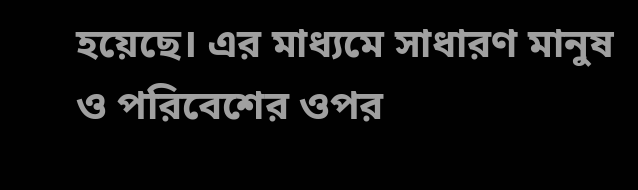হয়েছে। এর মাধ্যমে সাধারণ মানুষ ও পরিবেশের ওপর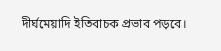দীর্ঘমেয়াদি ইতিবাচক প্রভাব পড়বে।